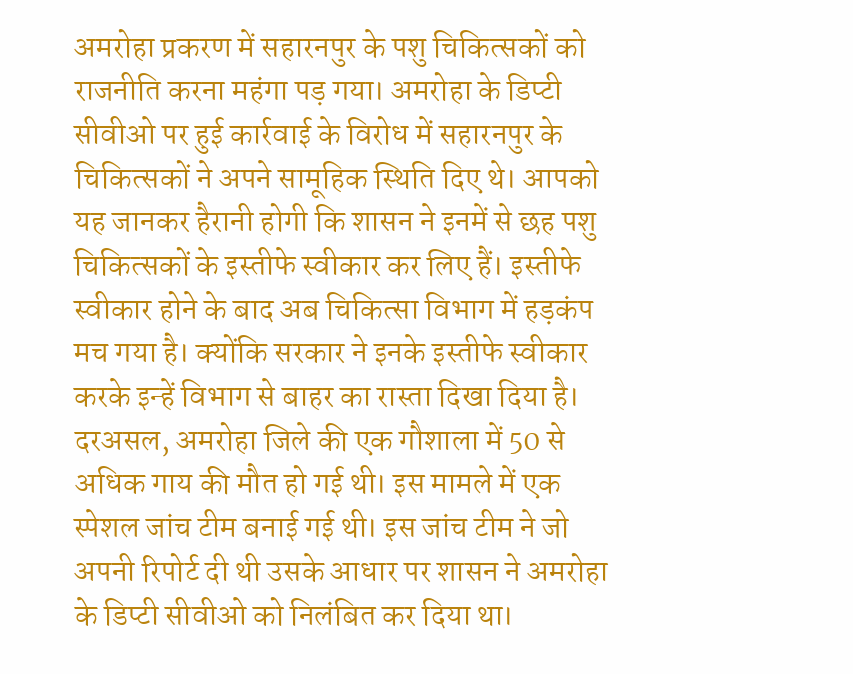अमरोहा प्रकरण में सहारनपुर के पशु चिकित्सकों को राजनीति करना महंगा पड़ गया। अमरोहा के डिप्टी सीवीओ पर हुई कार्रवाई के विरोध में सहारनपुर के चिकित्सकों ने अपने सामूहिक स्थिति दिए थे। आपको यह जानकर हैरानी होगी कि शासन ने इनमें से छह पशु चिकित्सकों के इस्तीफे स्वीकार कर लिए हैं। इस्तीफे स्वीकार होने के बाद अब चिकित्सा विभाग में हड़कंप मच गया है। क्योंकि सरकार ने इनके इस्तीफे स्वीकार करके इन्हें विभाग से बाहर का रास्ता दिखा दिया है।
दरअसल, अमरोहा जिले की एक गौशाला में 50 से अधिक गाय की मौत हो गई थी। इस मामले में एक स्पेशल जांच टीम बनाई गई थी। इस जांच टीम ने जो अपनी रिपोर्ट दी थी उसके आधार पर शासन ने अमरोहा के डिप्टी सीवीओ को निलंबित कर दिया था।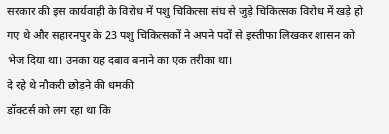सरकार की इस कार्यवाही के विरोध में पशु चिकित्सा संघ से जुड़े चिकित्सक विरोध में खड़े हो गए थे और सहारनपुर के 23 पशु चिकित्सकों ने अपने पदों से इस्तीफा लिखकर शासन को भेज दिया था। उनका यह दबाव बनाने का एक तरीका था।
दे रहे थे नौकरी छोड़ने की धमकी
डॉक्टर्स को लग रहा था कि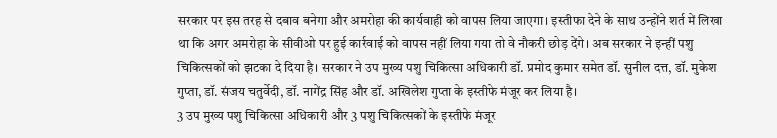सरकार पर इस तरह से दबाव बनेगा और अमरोहा की कार्यवाही को वापस लिया जाएगा। इस्तीफा देने के साथ उन्होंने शर्त में लिखा था कि अगर अमरोहा के सीवीओ पर हुई कार्रवाई को वापस नहीं लिया गया तो वे नौकरी छोड़ देंगे। अब सरकार ने इन्हीं पशु चिकित्सकों को झटका दे दिया है। सरकार ने उप मुख्य पशु चिकित्सा अधिकारी डॉ. प्रमोद कुमार समेत डॉ. सुनील दत्त, डॉ. मुकेश गुप्ता, डॉ. संजय चतुर्वेदी, डॉ. नागेंद्र सिंह और डॉ. अखिलेश गुप्ता के इस्तीफे मंजूर कर लिया है।
3 उप मुख्य पशु चिकित्सा अधिकारी और 3 पशु चिकित्सकों के इस्तीफे मंजूर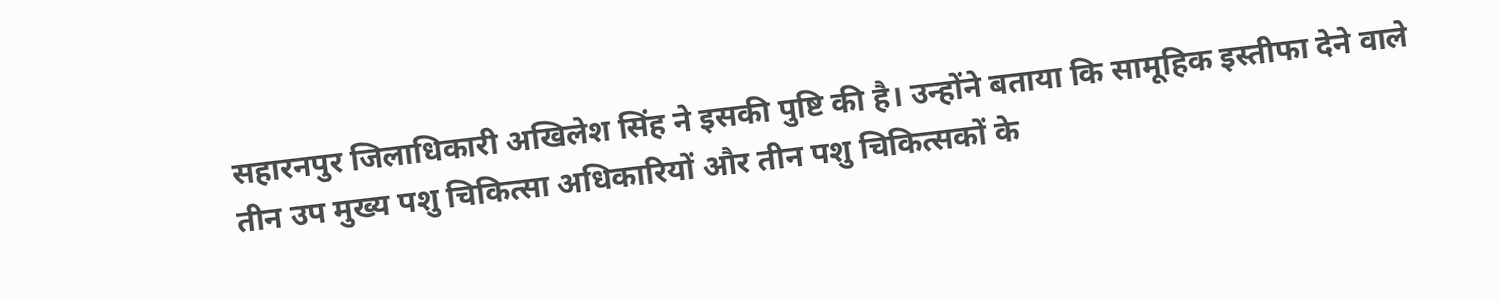सहारनपुर जिलाधिकारी अखिलेश सिंह ने इसकी पुष्टि की है। उन्होंने बताया कि सामूहिक इस्तीफा देने वाले तीन उप मुख्य पशु चिकित्सा अधिकारियों और तीन पशु चिकित्सकों के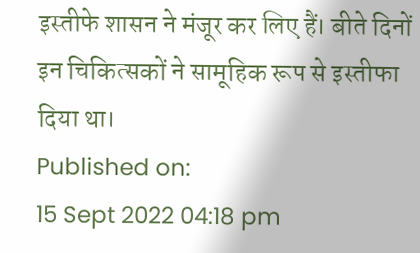इस्तीफे शासन ने मंजूर कर लिए हैं। बीते दिनों इन चिकित्सकों ने सामूहिक रूप से इस्तीफा दिया था।
Published on:
15 Sept 2022 04:18 pm